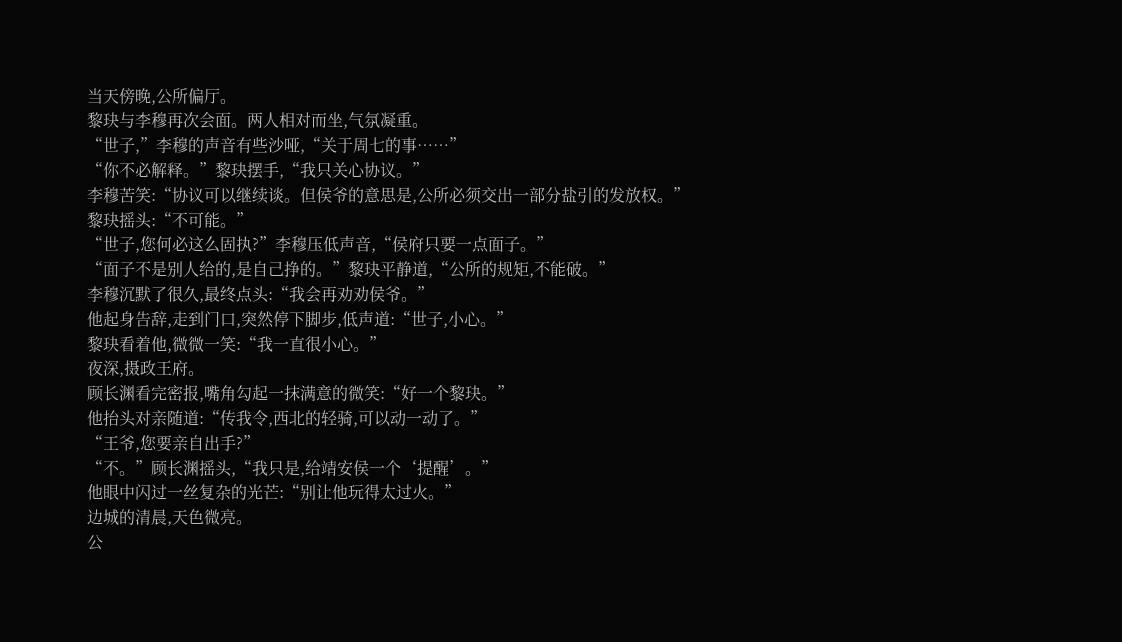当天傍晚,公所偏厅。
黎玦与李穆再次会面。两人相对而坐,气氛凝重。
“世子,”李穆的声音有些沙哑,“关于周七的事……”
“你不必解释。”黎玦摆手,“我只关心协议。”
李穆苦笑:“协议可以继续谈。但侯爷的意思是,公所必须交出一部分盐引的发放权。”
黎玦摇头:“不可能。”
“世子,您何必这么固执?”李穆压低声音,“侯府只要一点面子。”
“面子不是别人给的,是自己挣的。”黎玦平静道,“公所的规矩,不能破。”
李穆沉默了很久,最终点头:“我会再劝劝侯爷。”
他起身告辞,走到门口,突然停下脚步,低声道:“世子,小心。”
黎玦看着他,微微一笑:“我一直很小心。”
夜深,摄政王府。
顾长渊看完密报,嘴角勾起一抹满意的微笑:“好一个黎玦。”
他抬头对亲随道:“传我令,西北的轻骑,可以动一动了。”
“王爷,您要亲自出手?”
“不。”顾长渊摇头,“我只是,给靖安侯一个‘提醒’。”
他眼中闪过一丝复杂的光芒:“别让他玩得太过火。”
边城的清晨,天色微亮。
公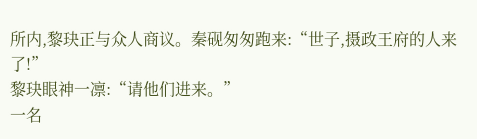所内,黎玦正与众人商议。秦砚匆匆跑来:“世子,摄政王府的人来了!”
黎玦眼神一凛:“请他们进来。”
一名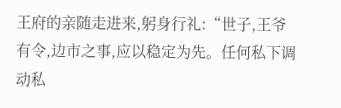王府的亲随走进来,躬身行礼:“世子,王爷有令,边市之事,应以稳定为先。任何私下调动私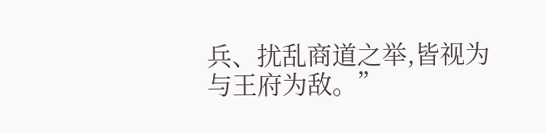兵、扰乱商道之举,皆视为与王府为敌。”